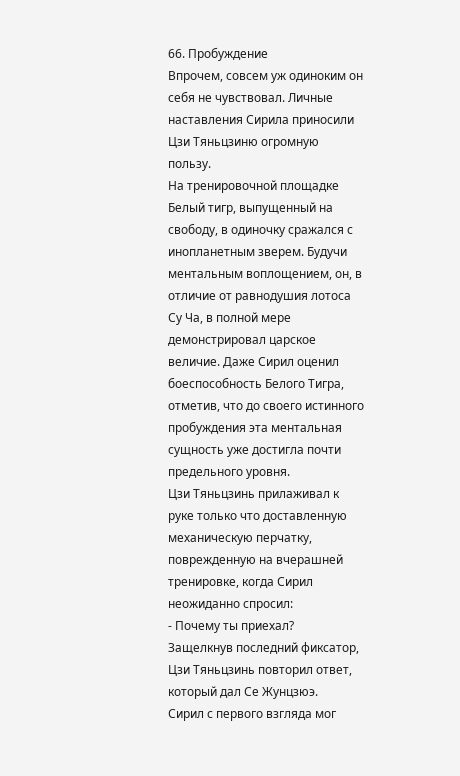66. Пробуждение
Впрочем, совсем уж одиноким он себя не чувствовал. Личные наставления Сирила приносили Цзи Тяньцзиню огромную пользу.
На тренировочной площадке Белый тигр, выпущенный на свободу, в одиночку сражался с инопланетным зверем. Будучи ментальным воплощением, он, в отличие от равнодушия лотоса Су Ча, в полной мере демонстрировал царское величие. Даже Сирил оценил боеспособность Белого Тигра, отметив, что до своего истинного пробуждения эта ментальная сущность уже достигла почти предельного уровня.
Цзи Тяньцзинь прилаживал к руке только что доставленную механическую перчатку, поврежденную на вчерашней тренировке, когда Сирил неожиданно спросил:
- Почему ты приехал?
Защелкнув последний фиксатор, Цзи Тяньцзинь повторил ответ, который дал Се Жунцзюэ.
Сирил с первого взгляда мог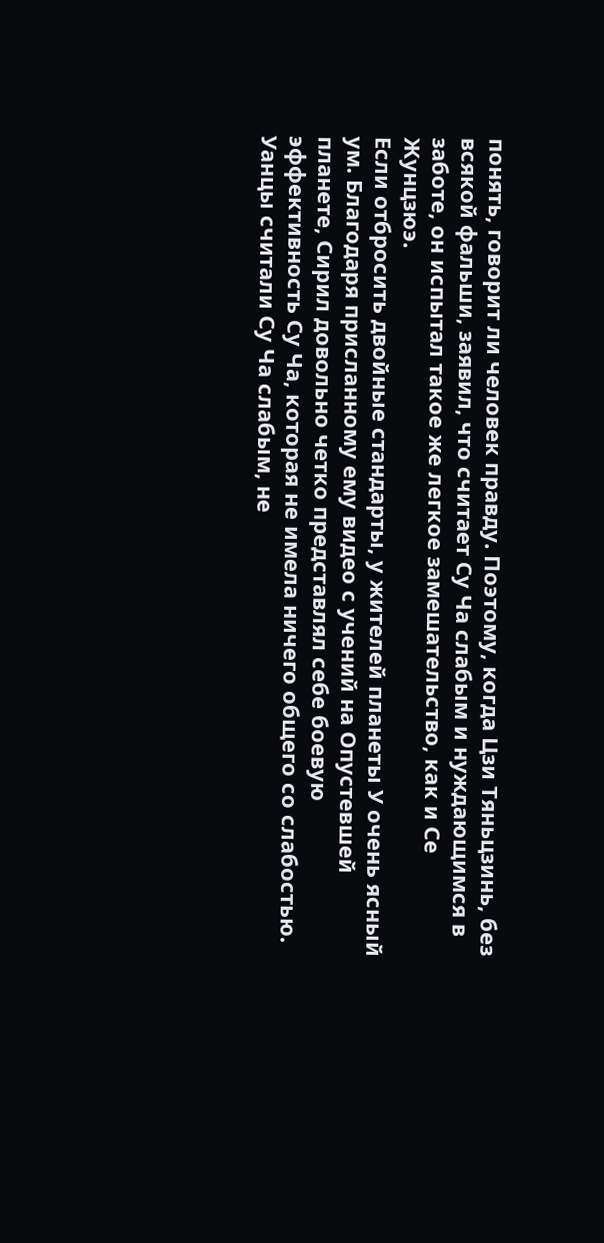понять, говорит ли человек правду. Поэтому, когда Цзи Тяньцзинь, без всякой фальши, заявил, что считает Су Ча слабым и нуждающимся в заботе, он испытал такое же легкое замешательство, как и Се Жунцзюэ.
Если отбросить двойные стандарты, у жителей планеты У очень ясный ум. Благодаря присланному ему видео с учений на Опустевшей планете, Сирил довольно четко представлял себе боевую эффективность Су Ча, которая не имела ничего общего со слабостью.
Уанцы считали Су Ча слабым, не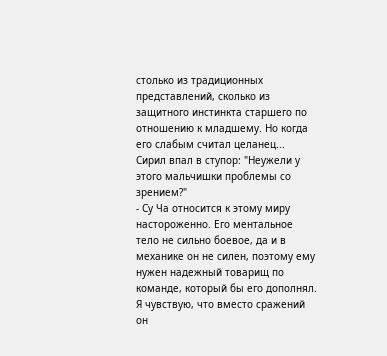столько из традиционных представлений, сколько из защитного инстинкта старшего по отношению к младшему. Но когда его слабым считал целанец... Сирил впал в ступор: "Неужели у этого мальчишки проблемы со зрением?"
- Су Ча относится к этому миру настороженно. Его ментальное тело не сильно боевое, да и в механике он не силен, поэтому ему нужен надежный товарищ по команде, который бы его дополнял. Я чувствую, что вместо сражений он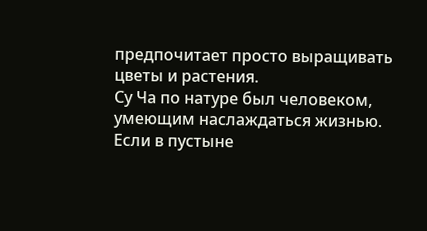предпочитает просто выращивать цветы и растения.
Су Ча по натуре был человеком, умеющим наслаждаться жизнью. Если в пустыне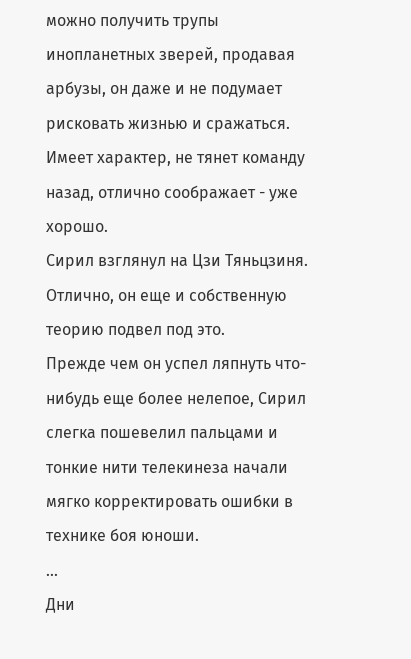можно получить трупы инопланетных зверей, продавая арбузы, он даже и не подумает рисковать жизнью и сражаться.
Имеет характер, не тянет команду назад, отлично соображает - уже хорошо.
Сирил взглянул на Цзи Тяньцзиня. Отлично, он еще и собственную теорию подвел под это.
Прежде чем он успел ляпнуть что-нибудь еще более нелепое, Сирил слегка пошевелил пальцами и тонкие нити телекинеза начали мягко корректировать ошибки в технике боя юноши.
...
Дни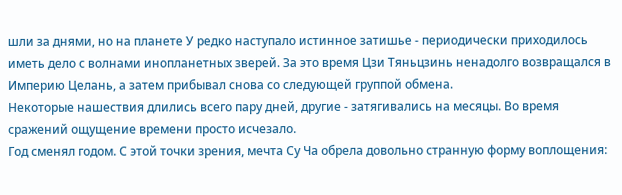шли за днями, но на планете У редко наступало истинное затишье - периодически приходилось иметь дело с волнами инопланетных зверей. За это время Цзи Тяньцзинь ненадолго возвращался в Империю Целань, а затем прибывал снова со следующей группой обмена.
Некоторые нашествия длились всего пару дней, другие - затягивались на месяцы. Во время сражений ощущение времени просто исчезало.
Год сменял годом. С этой точки зрения, мечта Су Ча обрела довольно странную форму воплощения: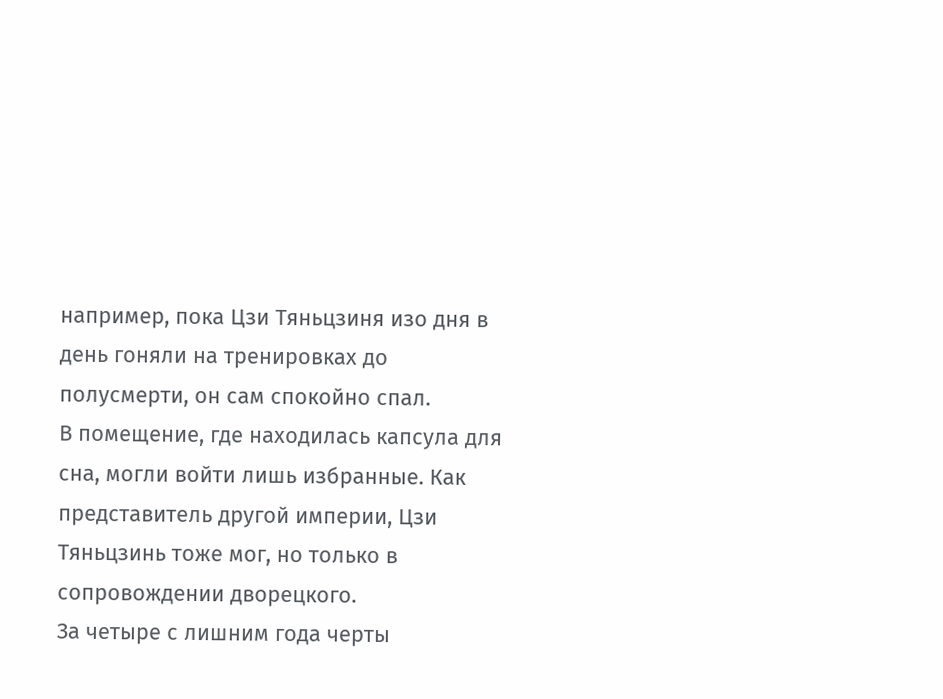например, пока Цзи Тяньцзиня изо дня в день гоняли на тренировках до полусмерти, он сам спокойно спал.
В помещение, где находилась капсула для сна, могли войти лишь избранные. Как представитель другой империи, Цзи Тяньцзинь тоже мог, но только в сопровождении дворецкого.
За четыре с лишним года черты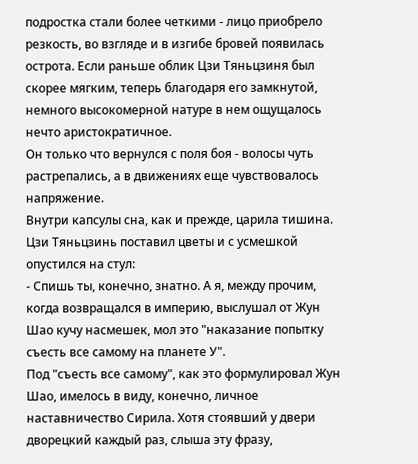подростка стали более четкими - лицо приобрело резкость, во взгляде и в изгибе бровей появилась острота. Если раньше облик Цзи Тяньцзиня был скорее мягким, теперь благодаря его замкнутой, немного высокомерной натуре в нем ощущалось нечто аристократичное.
Он только что вернулся с поля боя - волосы чуть растрепались, а в движениях еще чувствовалось напряжение.
Внутри капсулы сна, как и прежде, царила тишина.
Цзи Тяньцзинь поставил цветы и с усмешкой опустился на стул:
- Спишь ты, конечно, знатно. А я, между прочим, когда возвращался в империю, выслушал от Жун Шао кучу насмешек, мол это "наказание попытку съесть все самому на планете У".
Под "съесть все самому", как это формулировал Жун Шао, имелось в виду, конечно, личное наставничество Сирила. Хотя стоявший у двери дворецкий каждый раз, слыша эту фразу,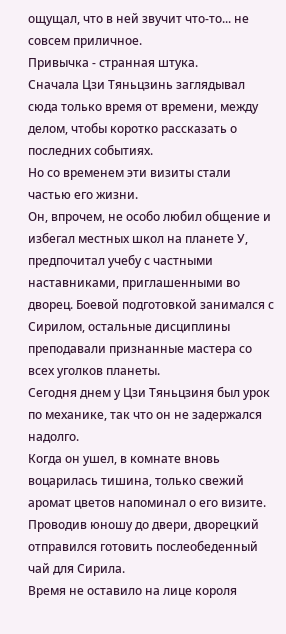ощущал, что в ней звучит что-то... не совсем приличное.
Привычка - странная штука.
Сначала Цзи Тяньцзинь заглядывал сюда только время от времени, между делом, чтобы коротко рассказать о последних событиях.
Но со временем эти визиты стали частью его жизни.
Он, впрочем, не особо любил общение и избегал местных школ на планете У, предпочитал учебу с частными наставниками, приглашенными во дворец. Боевой подготовкой занимался с Сирилом, остальные дисциплины преподавали признанные мастера со всех уголков планеты.
Сегодня днем у Цзи Тяньцзиня был урок по механике, так что он не задержался надолго.
Когда он ушел, в комнате вновь воцарилась тишина, только свежий аромат цветов напоминал о его визите.
Проводив юношу до двери, дворецкий отправился готовить послеобеденный чай для Сирила.
Время не оставило на лице короля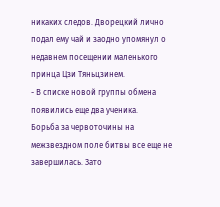никаких следов. Дворецкий лично подал ему чай и заодно упомянул о недавнем посещении маленького принца Цзи Тяньцзинем.
- В списке новой группы обмена появились еще два ученика.
Борьба за червоточины на межзвездном поле битвы все еще не завершилась. Зато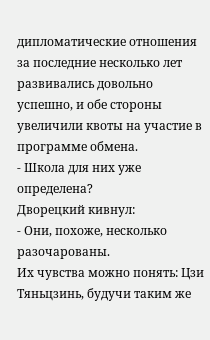дипломатические отношения за последние несколько лет развивались довольно успешно, и обе стороны увеличили квоты на участие в программе обмена.
- Школа для них уже определена?
Дворецкий кивнул:
- Они, похоже, несколько разочарованы.
Их чувства можно понять: Цзи Тяньцзинь, будучи таким же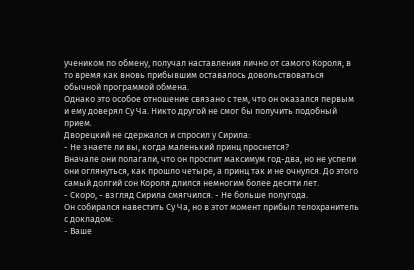учеником по обмену, получал наставления лично от самого Короля, в то время как вновь прибывшим оставалось довольствоваться обычной программой обмена.
Однако это особое отношение связано с тем, что он оказался первым и ему доверял Су Ча. Никто другой не смог бы получить подобный прием.
Дворецкий не сдержался и спросил у Сирила:
- Не знаете ли вы, когда маленький принц проснется?
Вначале они полагали, что он проспит максимум год-два, но не успели они оглянуться, как прошло четыре, а принц так и не очнулся. До этого самый долгий сон Короля длился немногим более десяти лет.
- Скоро, - взгляд Сирила смягчился. - Не больше полугода.
Он собирался навестить Су Ча, но в этот момент прибыл телохранитель с докладом:
- Ваше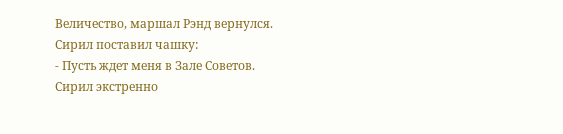Величество, маршал Рэнд вернулся.
Сирил поставил чашку:
- Пусть ждет меня в Зале Советов.
Сирил экстренно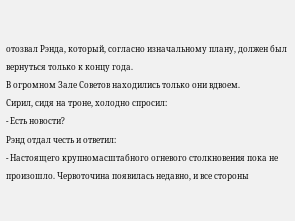отозвал Рэнда, который, согласно изначальному плану, должен был вернуться только к концу года.
В огромном Зале Советов находились только они вдвоем.
Сирил, сидя на троне, холодно спросил:
- Есть новости?
Рэнд отдал честь и ответил:
- Настоящего крупномасштабного огневого столкновения пока не произошло. Червоточина появилась недавно, и все стороны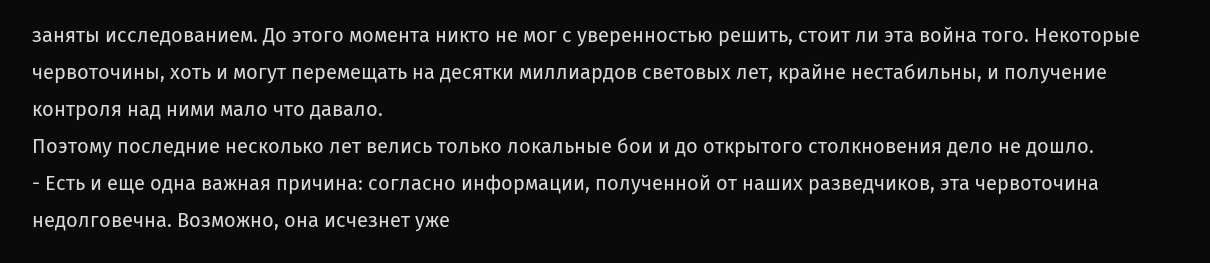заняты исследованием. До этого момента никто не мог с уверенностью решить, стоит ли эта война того. Некоторые червоточины, хоть и могут перемещать на десятки миллиардов световых лет, крайне нестабильны, и получение контроля над ними мало что давало.
Поэтому последние несколько лет велись только локальные бои и до открытого столкновения дело не дошло.
- Есть и еще одна важная причина: согласно информации, полученной от наших разведчиков, эта червоточина недолговечна. Возможно, она исчезнет уже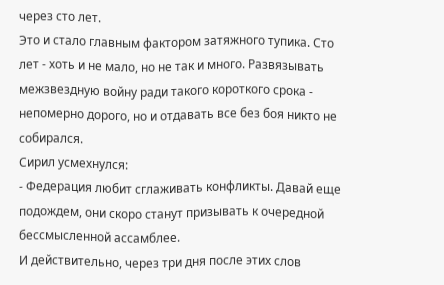через сто лет.
Это и стало главным фактором затяжного тупика. Сто лет - хоть и не мало, но не так и много. Развязывать межзвездную войну ради такого короткого срока - непомерно дорого, но и отдавать все без боя никто не собирался.
Сирил усмехнулся:
- Федерация любит сглаживать конфликты. Давай еще подождем, они скоро станут призывать к очередной бессмысленной ассамблее.
И действительно, через три дня после этих слов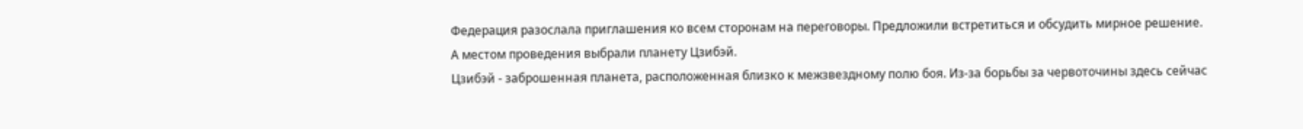Федерация разослала приглашения ко всем сторонам на переговоры. Предложили встретиться и обсудить мирное решение.
А местом проведения выбрали планету Цзибэй.
Цзибэй - заброшенная планета, расположенная близко к межзвездному полю боя. Из-за борьбы за червоточины здесь сейчас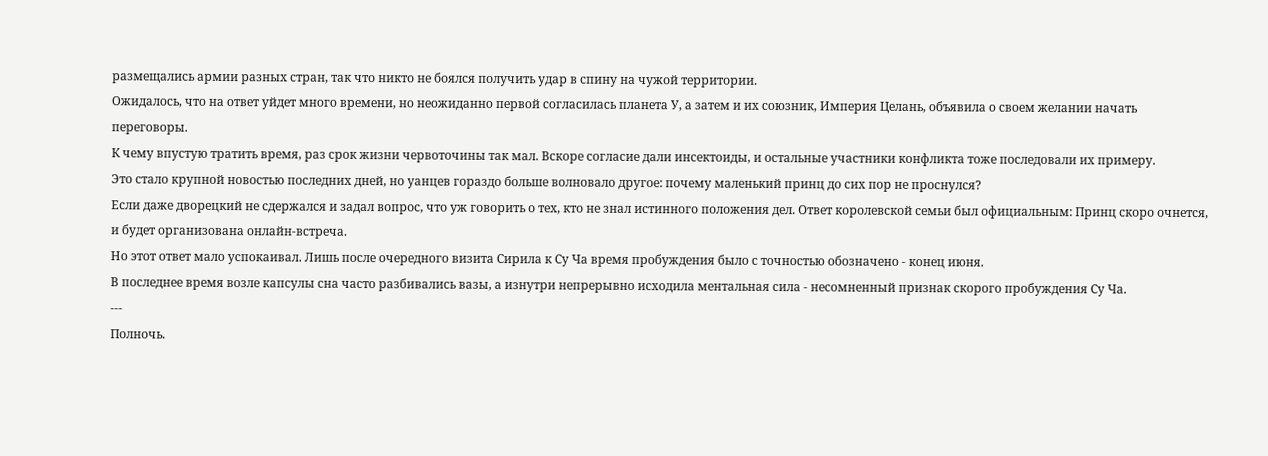размещались армии разных стран, так что никто не боялся получить удар в спину на чужой территории.
Ожидалось, что на ответ уйдет много времени, но неожиданно первой согласилась планета У, а затем и их союзник, Империя Целань, объявила о своем желании начать переговоры.
К чему впустую тратить время, раз срок жизни червоточины так мал. Вскоре согласие дали инсектоиды, и остальные участники конфликта тоже последовали их примеру.
Это стало крупной новостью последних дней, но уанцев гораздо больше волновало другое: почему маленький принц до сих пор не проснулся?
Если даже дворецкий не сдержался и задал вопрос, что уж говорить о тех, кто не знал истинного положения дел. Ответ королевской семьи был официальным: Принц скоро очнется, и будет организована онлайн-встреча.
Но этот ответ мало успокаивал. Лишь после очередного визита Сирила к Су Ча время пробуждения было с точностью обозначено - конец июня.
В последнее время возле капсулы сна часто разбивались вазы, а изнутри непрерывно исходила ментальная сила - несомненный признак скорого пробуждения Су Ча.
---
Полночь.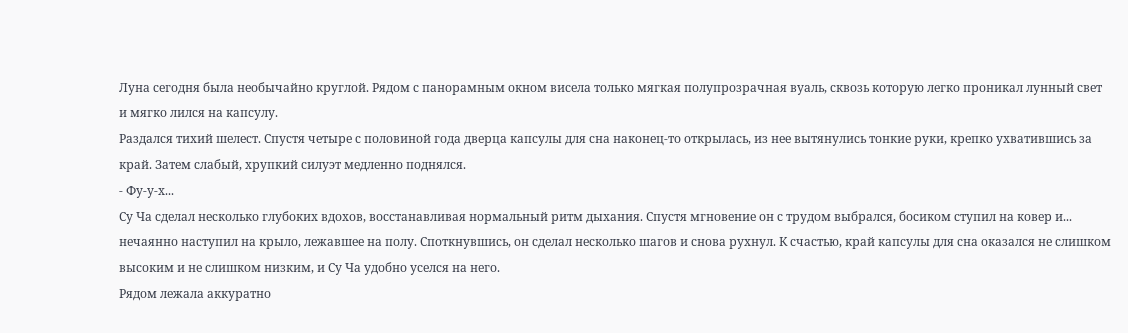Луна сегодня была необычайно круглой. Рядом с панорамным окном висела только мягкая полупрозрачная вуаль, сквозь которую легко проникал лунный свет и мягко лился на капсулу.
Раздался тихий шелест. Спустя четыре с половиной года дверца капсулы для сна наконец-то открылась, из нее вытянулись тонкие руки, крепко ухватившись за край. Затем слабый, хрупкий силуэт медленно поднялся.
- Фу-у-х...
Су Ча сделал несколько глубоких вдохов, восстанавливая нормальный ритм дыхания. Спустя мгновение он с трудом выбрался, босиком ступил на ковер и... нечаянно наступил на крыло, лежавшее на полу. Споткнувшись, он сделал несколько шагов и снова рухнул. К счастью, край капсулы для сна оказался не слишком высоким и не слишком низким, и Су Ча удобно уселся на него.
Рядом лежала аккуратно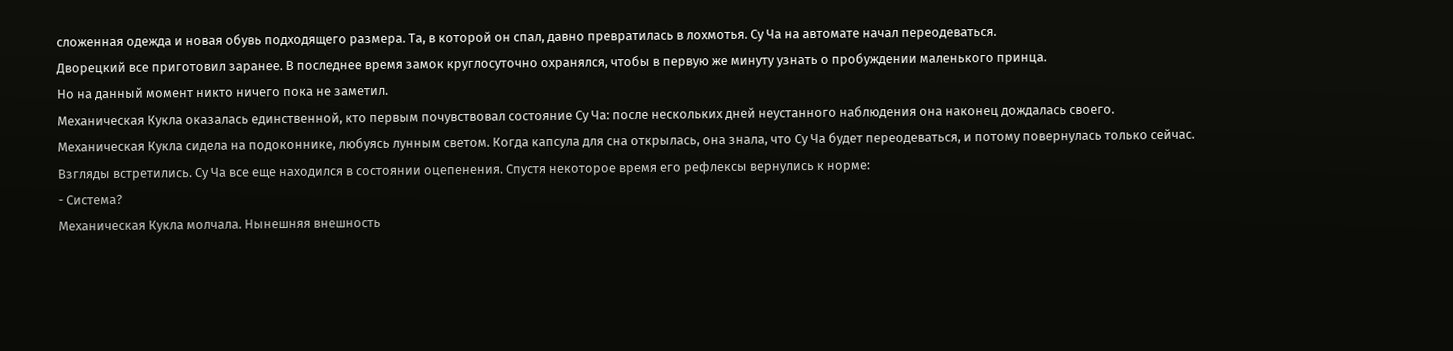сложенная одежда и новая обувь подходящего размера. Та, в которой он спал, давно превратилась в лохмотья. Су Ча на автомате начал переодеваться.
Дворецкий все приготовил заранее. В последнее время замок круглосуточно охранялся, чтобы в первую же минуту узнать о пробуждении маленького принца.
Но на данный момент никто ничего пока не заметил.
Механическая Кукла оказалась единственной, кто первым почувствовал состояние Су Ча: после нескольких дней неустанного наблюдения она наконец дождалась своего.
Механическая Кукла сидела на подоконнике, любуясь лунным светом. Когда капсула для сна открылась, она знала, что Су Ча будет переодеваться, и потому повернулась только сейчас.
Взгляды встретились. Су Ча все еще находился в состоянии оцепенения. Спустя некоторое время его рефлексы вернулись к норме:
- Система?
Механическая Кукла молчала. Нынешняя внешность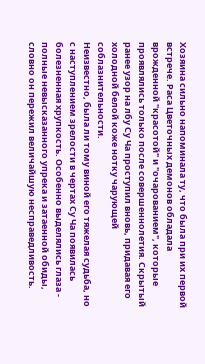Хозяина сильно напоминала ту, что была при их первой встрече. Раса Цветочных демонов обладала врожденной "красотой" и "очарованием", которые проявлялись только после совершеннолетия. Скрытый ранее узор на лбу Су Ча проступил вновь, придавая его холодной белой коже нотку чарующей соблазнительности.
Неизвестно, была ли тому виной его тяжелая судьба, но с наступлением зрелости в чертах Су Ча появилась болезненная хрупкость. Особенно выделялись глаза - полные невысказанного упрека и затаенной обиды, словно он пережил величайшую несправедливость.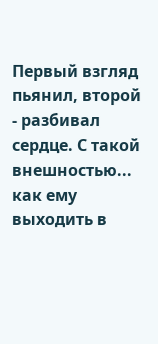Первый взгляд пьянил, второй - разбивал сердце. С такой внешностью... как ему выходить в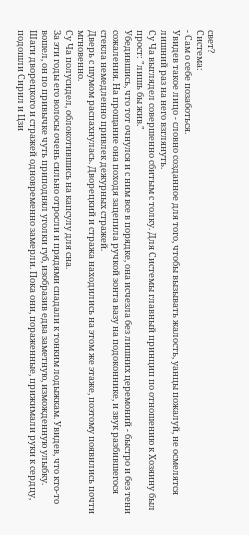свет?
Система:
- Сам о себе позаботься.
Увидев такое лицо - словно созданное для того, чтобы вызывать жалость, уанцы пожалуй, не осмелятся лишний раз на него взглянуть.
Су Ча выглядел совершенно сбитым с толку. Для Системы главный принцип по отношению к Хозяину был прост: "лишь бы жив."
Убедившись, что тот очнулся и с ним все в порядке, она исчезла без лишних церемоний - быстро и без тени сожаления. На прощание она походя зацепила ручкой зонта вазу на подоконнике, и звук разбившегося стекла немедленно привлек дежурных стражей.
Дверь с шумом распахнулась. Дворецкий и стража находились на этом же этаже, поэтому появились почти мгновенно.
Су Ча полусидел, облокотившись на капсулу для сна.
За эти годы его волосы очень сильно отросли и прядями спадали к тонким лодыжкам. Увидев, что кто-то вошел, он по привычке чуть приподнял уголки губ, изобразив едва заметную, изможденную улыбку.
Шаги дворецкого и стражей одновременно замерли. Пока они, пораженные, прижимали руки к сердцу, подошли Сирил и Цзи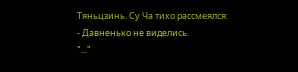Тяньцзинь. Су Ча тихо рассмеялся:
- Давненько не виделись.
"..."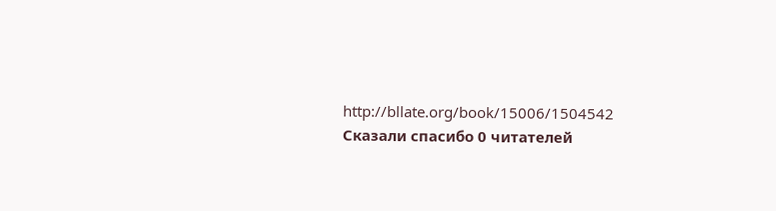http://bllate.org/book/15006/1504542
Сказали спасибо 0 читателей